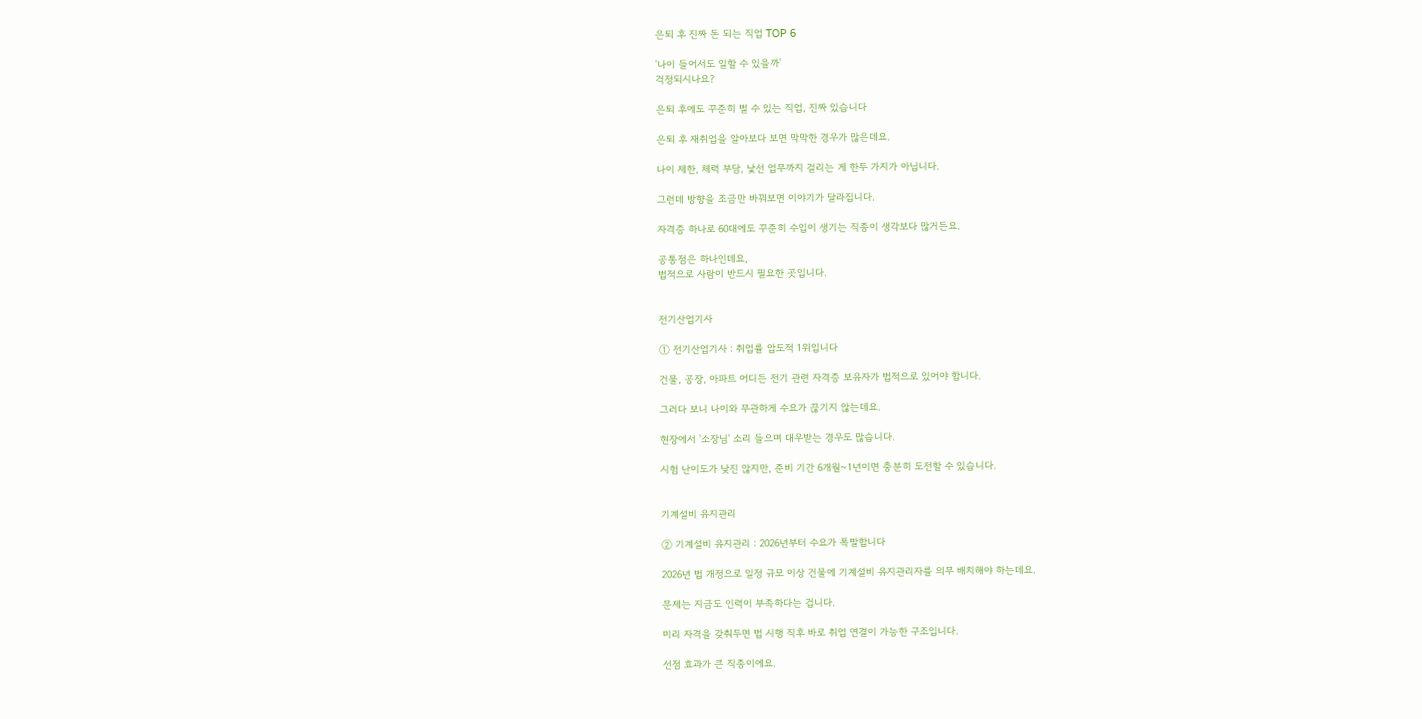은퇴 후 진짜 돈 되는 직업 TOP 6

'나이 들어서도 일할 수 있을까'
걱정되시나요?

은퇴 후에도 꾸준히 벌 수 있는 직업, 진짜 있습니다

은퇴 후 재취업을 알아보다 보면 막막한 경우가 많은데요.

나이 제한, 체력 부담, 낯선 업무까지 걸리는 게 한두 가지가 아닙니다.

그런데 방향을 조금만 바꿔보면 이야기가 달라집니다.

자격증 하나로 60대에도 꾸준히 수입이 생기는 직종이 생각보다 많거든요.

공통점은 하나인데요,
법적으로 사람이 반드시 필요한 곳입니다.


전기산업기사

① 전기산업기사 : 취업률 압도적 1위입니다

건물, 공장, 아파트 어디든 전기 관련 자격증 보유자가 법적으로 있어야 합니다.

그러다 보니 나이와 무관하게 수요가 끊기지 않는데요.

현장에서 '소장님' 소리 들으며 대우받는 경우도 많습니다.

시험 난이도가 낮진 않지만, 준비 기간 6개월~1년이면 충분히 도전할 수 있습니다.


기계설비 유지관리

② 기계설비 유지관리 : 2026년부터 수요가 폭발합니다

2026년 법 개정으로 일정 규모 이상 건물에 기계설비 유지관리자를 의무 배치해야 하는데요.

문제는 지금도 인력이 부족하다는 겁니다.

미리 자격을 갖춰두면 법 시행 직후 바로 취업 연결이 가능한 구조입니다.

선점 효과가 큰 직종이에요.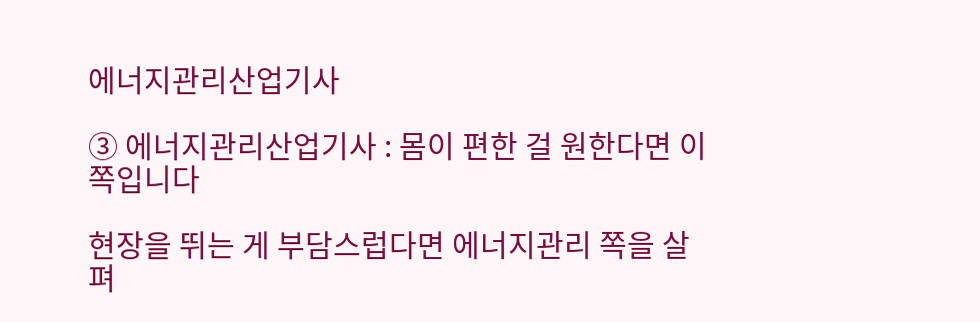에너지관리산업기사

③ 에너지관리산업기사 : 몸이 편한 걸 원한다면 이쪽입니다

현장을 뛰는 게 부담스럽다면 에너지관리 쪽을 살펴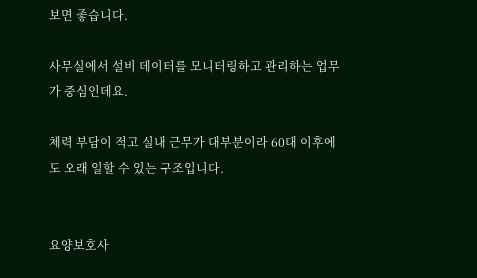보면 좋습니다.

사무실에서 설비 데이터를 모니터링하고 관리하는 업무가 중심인데요.

체력 부담이 적고 실내 근무가 대부분이라 60대 이후에도 오래 일할 수 있는 구조입니다.


요양보호사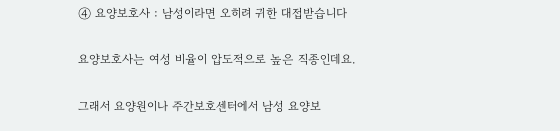④ 요양보호사 : 남성이라면 오히려 귀한 대접받습니다

요양보호사는 여성 비율이 압도적으로 높은 직종인데요.

그래서 요양원이나 주간보호센터에서 남성 요양보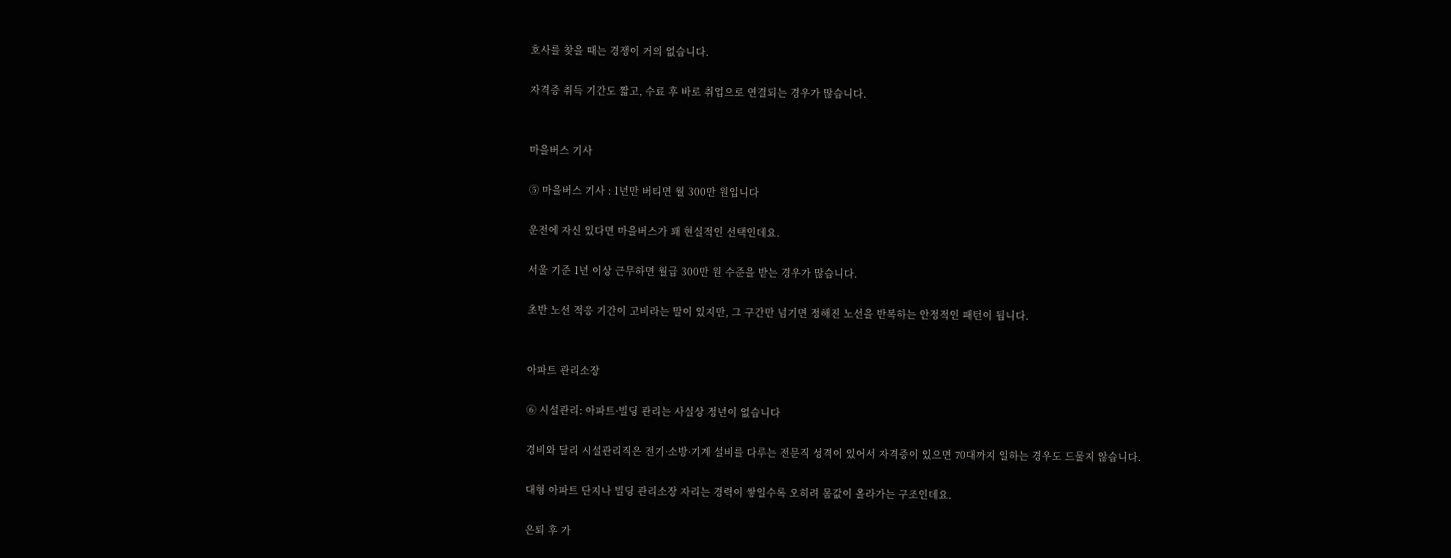호사를 찾을 때는 경쟁이 거의 없습니다.

자격증 취득 기간도 짧고, 수료 후 바로 취업으로 연결되는 경우가 많습니다.


마을버스 기사

⑤ 마을버스 기사 : 1년만 버티면 월 300만 원입니다

운전에 자신 있다면 마을버스가 꽤 현실적인 선택인데요.

서울 기준 1년 이상 근무하면 월급 300만 원 수준을 받는 경우가 많습니다.

초반 노선 적응 기간이 고비라는 말이 있지만, 그 구간만 넘기면 정해진 노선을 반복하는 안정적인 패턴이 됩니다.


아파트 관리소장

⑥ 시설관리: 아파트·빌딩 관리는 사실상 정년이 없습니다

경비와 달리 시설관리직은 전기·소방·기계 설비를 다루는 전문직 성격이 있어서 자격증이 있으면 70대까지 일하는 경우도 드물지 않습니다.

대형 아파트 단지나 빌딩 관리소장 자리는 경력이 쌓일수록 오히려 몸값이 올라가는 구조인데요.

은퇴 후 가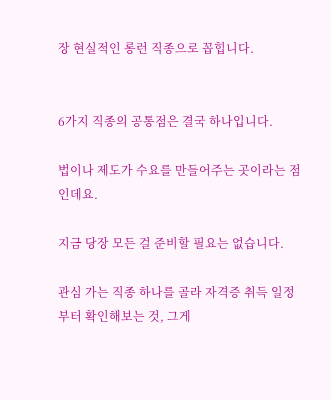장 현실적인 롱런 직종으로 꼽힙니다.


6가지 직종의 공통점은 결국 하나입니다.

법이나 제도가 수요를 만들어주는 곳이라는 점인데요.

지금 당장 모든 걸 준비할 필요는 없습니다.

관심 가는 직종 하나를 골라 자격증 취득 일정부터 확인해보는 것, 그게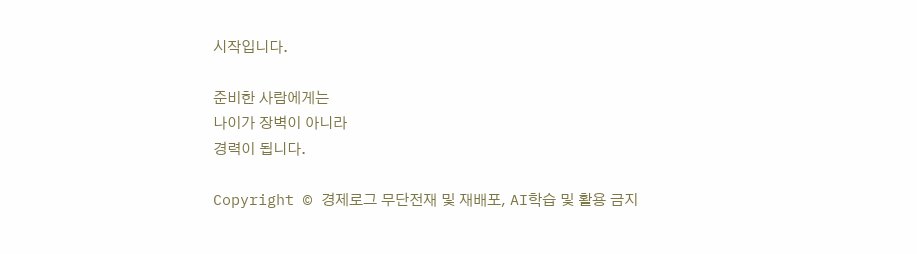시작입니다.

준비한 사람에게는
나이가 장벽이 아니라
경력이 됩니다.

Copyright © 경제로그 무단전재 및 재배포, AI학습 및 활용 금지